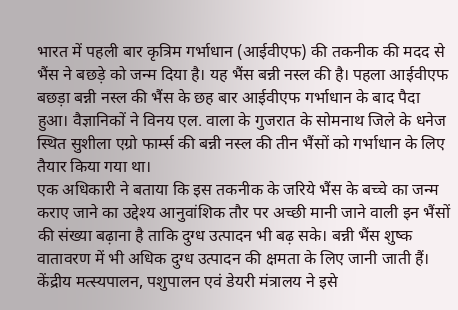भारत में पहली बार कृत्रिम गर्भाधान (आईवीएफ) की तकनीक की मदद से भैंस ने बछड़े को जन्म दिया है। यह भैंस बन्नी नस्ल की है। पहला आईवीएफ बछड़ा बन्नी नस्ल की भैंस के छह बार आईवीएफ गर्भाधान के बाद पैदा हुआ। वैज्ञानिकों ने विनय एल. वाला के गुजरात के सोमनाथ जिले के धनेज स्थित सुशीला एग्रो फार्म्स की बन्नी नस्ल की तीन भैंसों को गर्भाधान के लिए तैयार किया गया था।
एक अधिकारी ने बताया कि इस तकनीक के जरिये भैंस के बच्चे का जन्म कराए जाने का उद्देश्य आनुवांशिक तौर पर अच्छी मानी जाने वाली इन भैंसों की संख्या बढ़ाना है ताकि दुग्ध उत्पादन भी बढ़ सके। बन्नी भैंस शुष्क वातावरण में भी अधिक दुग्ध उत्पादन की क्षमता के लिए जानी जाती हैं।
केंद्रीय मत्स्यपालन, पशुपालन एवं डेयरी मंत्रालय ने इसे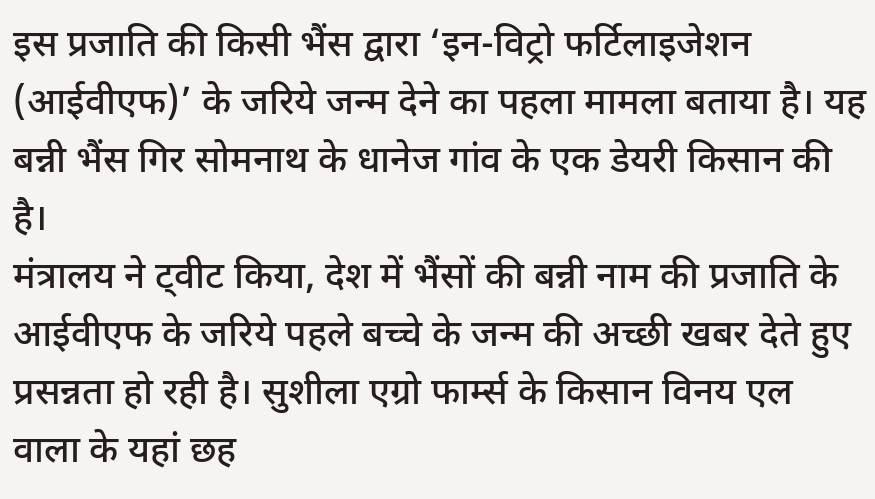इस प्रजाति की किसी भैंस द्वारा ‘इन-विट्रो फर्टिलाइजेशन (आईवीएफ)’ के जरिये जन्म देने का पहला मामला बताया है। यह बन्नी भैंस गिर सोमनाथ के धानेज गांव के एक डेयरी किसान की है।
मंत्रालय ने ट्वीट किया, देश में भैंसों की बन्नी नाम की प्रजाति के आईवीएफ के जरिये पहले बच्चे के जन्म की अच्छी खबर देते हुए प्रसन्नता हो रही है। सुशीला एग्रो फार्म्स के किसान विनय एल वाला के यहां छह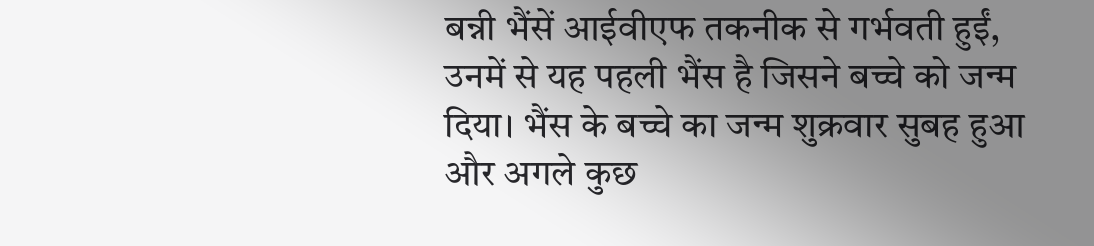बन्नी भैंसें आईवीएफ तकनीक से गर्भवती हुईं, उनमें से यह पहली भैंस है जिसने बच्चे को जन्म दिया। भैंस के बच्चे का जन्म शुक्रवार सुबह हुआ और अगले कुछ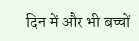दिन में और भी बच्चों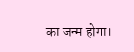का जन्म होगा।